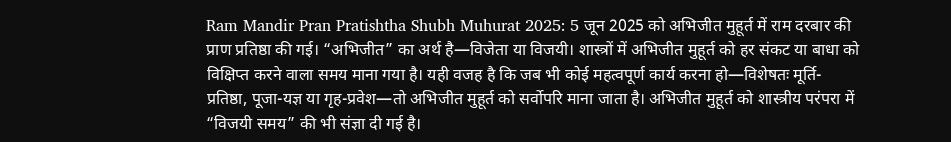Ram Mandir Pran Pratishtha Shubh Muhurat 2025: 5 जून 2025 को अभिजीत मुहूर्त में राम दरबार की प्राण प्रतिष्ठा की गई। “अभिजीत” का अर्थ है—विजेता या विजयी। शास्त्रों में अभिजीत मुहूर्त को हर संकट या बाधा को विक्षिप्त करने वाला समय माना गया है। यही वजह है कि जब भी कोई महत्वपूर्ण कार्य करना हो—विशेषतः मूर्ति-प्रतिष्ठा, पूजा-यज्ञ या गृह-प्रवेश—तो अभिजीत मुहूर्त को सर्वोपरि माना जाता है। अभिजीत मुहूर्त को शास्त्रीय परंपरा में “विजयी समय” की भी संज्ञा दी गई है।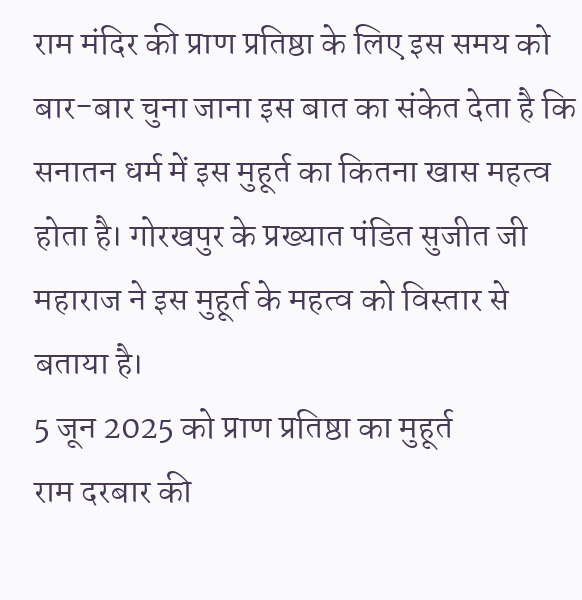राम मंदिर की प्राण प्रतिष्ठा के लिए इस समय को बार-बार चुना जाना इस बात का संकेत देता है कि सनातन धर्म में इस मुहूर्त का कितना खास महत्व होता है। गोरखपुर के प्रख्यात पंडित सुजीत जी महाराज ने इस मुहूर्त के महत्व को विस्तार से बताया है।
5 जून 2025 को प्राण प्रतिष्ठा का मुहूर्त
राम दरबार की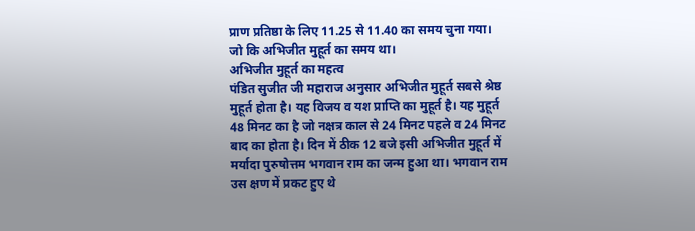प्राण प्रतिष्ठा के लिए 11.25 से 11.40 का समय चुना गया। जो कि अभिजीत मुहूर्त का समय था।
अभिजीत मुहूर्त का महत्व
पंडित सुजीत जी महाराज अनुसार अभिजीत मुहूर्त सबसे श्रेष्ठ मुहूर्त होता है। यह विजय व यश प्राप्ति का मुहूर्त है। यह मुहूर्त 48 मिनट का है जो नक्षत्र काल से 24 मिनट पहले व 24 मिनट बाद का होता है। दिन में ठीक 12 बजे इसी अभिजीत मुहूर्त में मर्यादा पुरुषोत्तम भगवान राम का जन्म हुआ था। भगवान राम उस क्षण में प्रकट हुए थे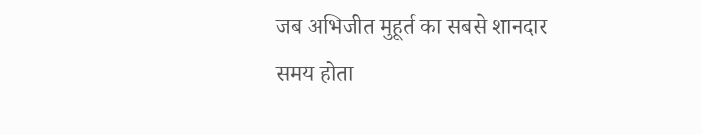जब अभिजीत मुहूर्त का सबसे शानदार समय होता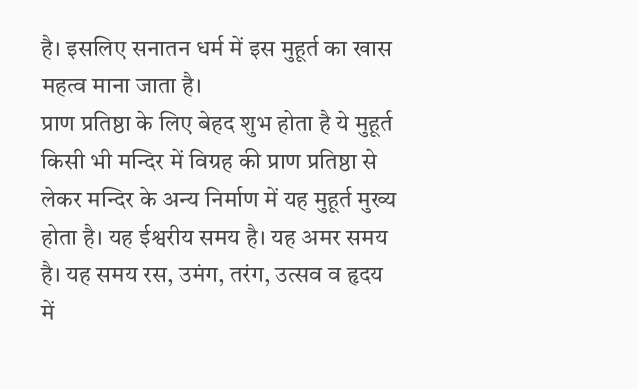है। इसलिए सनातन धर्म में इस मुहूर्त का खास महत्व माना जाता है।
प्राण प्रतिष्ठा के लिए बेहद शुभ होता है ये मुहूर्त
किसी भी मन्दिर में विग्रह की प्राण प्रतिष्ठा से लेकर मन्दिर के अन्य निर्माण में यह मुहूर्त मुख्य होता है। यह ईश्वरीय समय है। यह अमर समय है। यह समय रस, उमंग, तरंग, उत्सव व हृदय में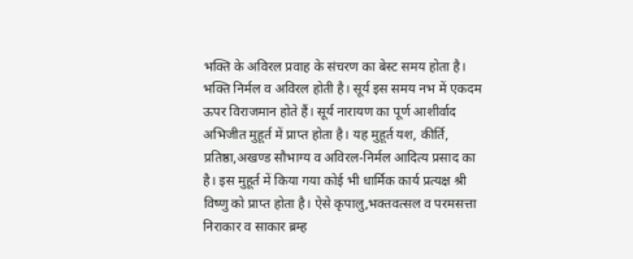भक्ति के अविरल प्रवाह के संचरण का बेस्ट समय होता है। भक्ति निर्मल व अविरल होती है। सूर्य इस समय नभ में एकदम ऊपर विराजमान होते हैं। सूर्य नारायण का पूर्ण आशीर्वाद अभिजीत मुहूर्त में प्राप्त होता है। यह मुहूर्त यश, कीर्ति, प्रतिष्ठा,अखण्ड सौभाग्य व अविरल-निर्मल आदित्य प्रसाद का है। इस मुहूर्त में किया गया कोई भी धार्मिक कार्य प्रत्यक्ष श्री विष्णु को प्राप्त होता है। ऐसे कृपालु,भक्तवत्सल व परमसत्ता निराकार व साकार ब्रम्ह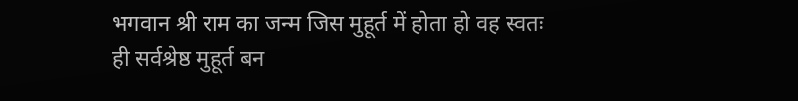भगवान श्री राम का जन्म जिस मुहूर्त में होता हो वह स्वतः ही सर्वश्रेष्ठ मुहूर्त बन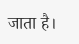जाता है।